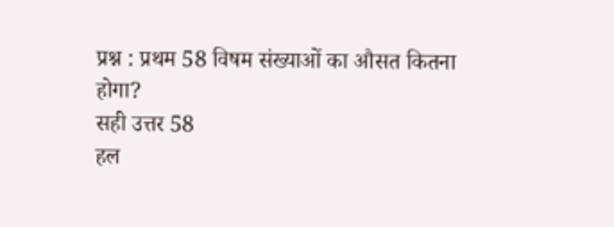प्रश्न : प्रथम 58 विषम संख्याओं का औसत कितना होगा?
सही उत्तर 58
हल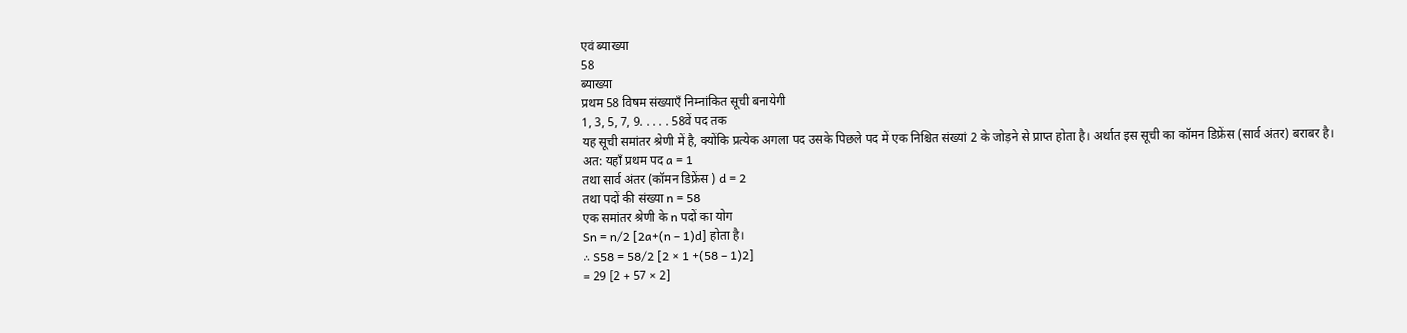एवं ब्याख्या
58
ब्याख्या
प्रथम 58 विषम संख्याएँ निम्नांकित सूची बनायेगी
1, 3, 5, 7, 9. . . . . 58वें पद तक
यह सूची समांतर श्रेणी में है, क्योंकि प्रत्येक अगला पद उसके पिछले पद में एक निश्चित संख्यां 2 के जोड़ने से प्राप्त होता है। अर्थात इस सूची का कॉमन डिफ्रेंस (सार्व अंतर) बराबर है।
अत: यहाँ प्रथम पद a = 1
तथा सार्व अंतर (कॉमन डिफ्रेंस ) d = 2
तथा पदों की संख्या n = 58
एक समांतर श्रेणी के n पदों का योग
Sn = n/2 [2a+(n – 1)d] होता है।
∴ S58 = 58/2 [2 × 1 +(58 – 1)2]
= 29 [2 + 57 × 2]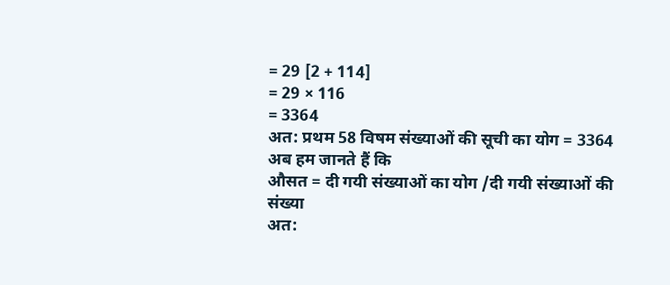= 29 [2 + 114]
= 29 × 116
= 3364
अत: प्रथम 58 विषम संख्याओं की सूची का योग = 3364
अब हम जानते हैं कि
औसत = दी गयी संख्याओं का योग /दी गयी संख्याओं की संख्या
अत: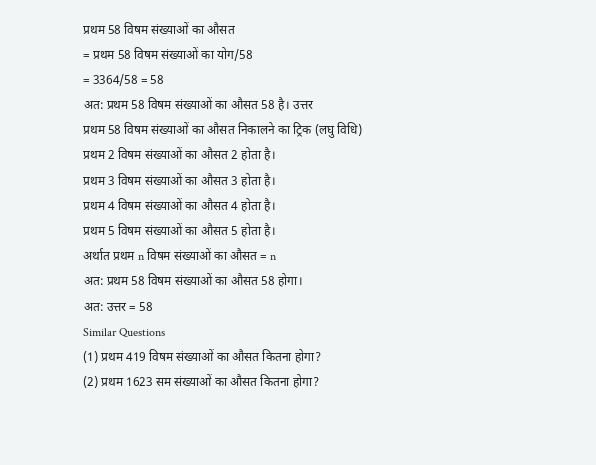प्रथम 58 विषम संख्याओं का औसत
= प्रथम 58 विषम संख्याओं का योग/58
= 3364/58 = 58
अत: प्रथम 58 विषम संख्याओं का औसत 58 है। उत्तर
प्रथम 58 विषम संख्याओं का औसत निकालने का ट्रिक (लघु विधि)
प्रथम 2 विषम संख्याओं का औसत 2 होता है।
प्रथम 3 विषम संख्याओं का औसत 3 होता है।
प्रथम 4 विषम संख्याओं का औसत 4 होता है।
प्रथम 5 विषम संख्याओं का औसत 5 होता है।
अर्थात प्रथम n विषम संख्याओं का औसत = n
अत: प्रथम 58 विषम संख्याओं का औसत 58 होगा।
अत: उत्तर = 58
Similar Questions
(1) प्रथम 419 विषम संख्याओं का औसत कितना होगा?
(2) प्रथम 1623 सम संख्याओं का औसत कितना होगा?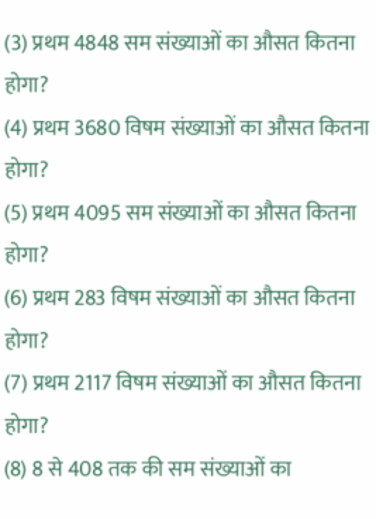(3) प्रथम 4848 सम संख्याओं का औसत कितना होगा?
(4) प्रथम 3680 विषम संख्याओं का औसत कितना होगा?
(5) प्रथम 4095 सम संख्याओं का औसत कितना होगा?
(6) प्रथम 283 विषम संख्याओं का औसत कितना होगा?
(7) प्रथम 2117 विषम संख्याओं का औसत कितना होगा?
(8) 8 से 408 तक की सम संख्याओं का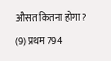औसत कितना होगा?
(9) प्रथम 794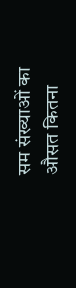सम संख्याओं का औसत कितना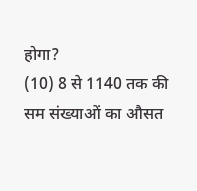होगा?
(10) 8 से 1140 तक की सम संख्याओं का औसत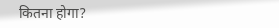कितना होगा?